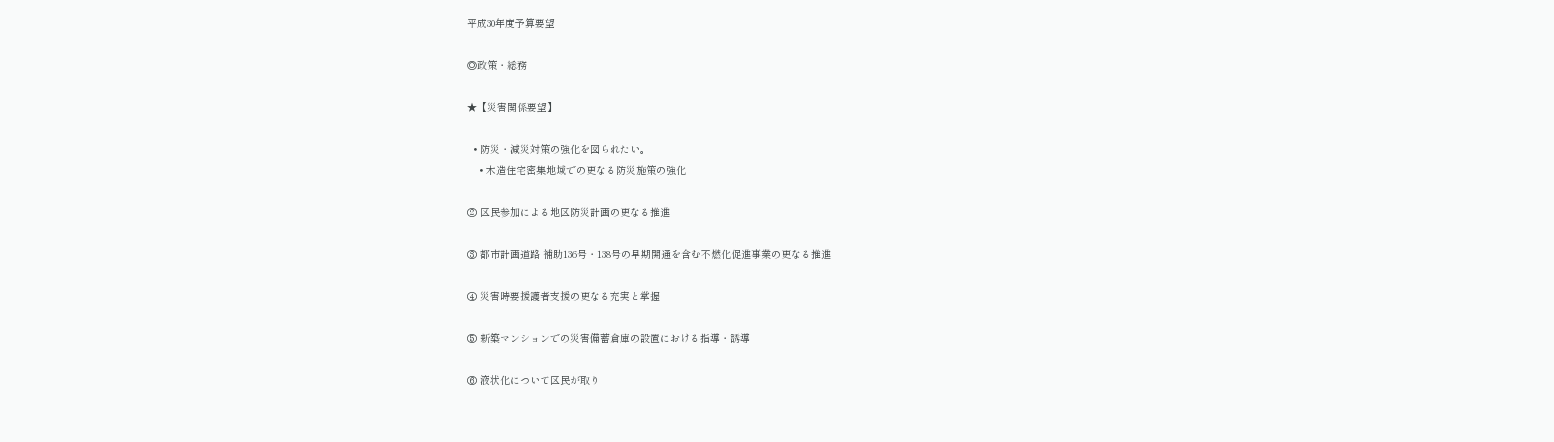平成30年度予算要望

◎政策・総務

★【災害関係要望】

  • 防災・減災対策の強化を図られたい。
    • 木造住宅密集地域での更なる防災施策の強化

② 区民参加による地区防災計画の更なる推進

③ 都市計画道路 補助136号・138号の早期開通を含む不燃化促進事業の更なる推進

④ 災害時要援護者支援の更なる充実と掌握

⑤ 新築マンションでの災害備蓄倉庫の設置における指導・誘導

⑥ 液状化について区民が取り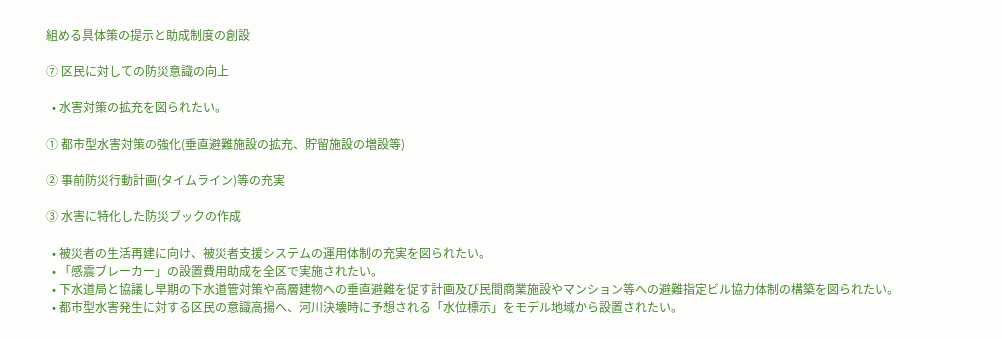組める具体策の提示と助成制度の創設

⑦ 区民に対しての防災意識の向上

  • 水害対策の拡充を図られたい。

① 都市型水害対策の強化(垂直避難施設の拡充、貯留施設の増設等)

② 事前防災行動計画(タイムライン)等の充実

③ 水害に特化した防災ブックの作成

  • 被災者の生活再建に向け、被災者支援システムの運用体制の充実を図られたい。
  • 「感震ブレーカー」の設置費用助成を全区で実施されたい。
  • 下水道局と協議し早期の下水道管対策や高層建物への垂直避難を促す計画及び民間商業施設やマンション等への避難指定ビル協力体制の構築を図られたい。
  • 都市型水害発生に対する区民の意識高揚へ、河川決壊時に予想される「水位標示」をモデル地域から設置されたい。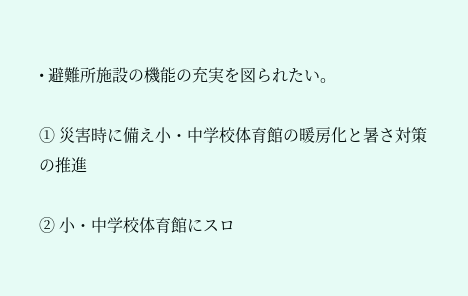• 避難所施設の機能の充実を図られたい。

① 災害時に備え小・中学校体育館の暖房化と暑さ対策の推進

② 小・中学校体育館にスロ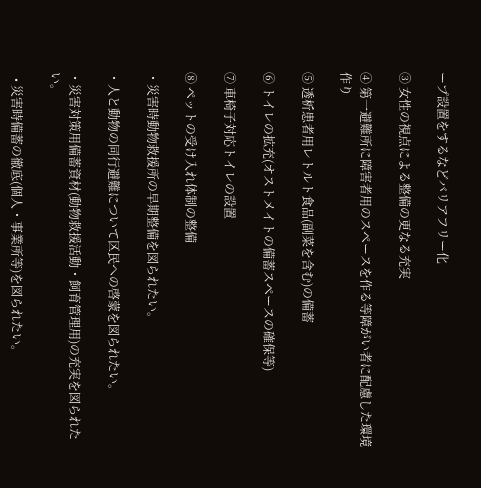ープ設置をするなどバリアフリー化

③ 女性の視点による整備の更なる充実

④ 第一避難所に障害者用のスペースを作る等障がい者に配慮した環境作り

⑤ 透析患者用レトルト食品(副菜を含む)の備蓄

⑥ トイレの拡充(オストメイトの備蓄スペースの確保等)

⑦ 車椅子対応トイレの設置

⑧ ペットの受け入れ体制の整備

・災害時動物救援所の早期整備を図られたい。

・人と動物の同行避難について区民への啓蒙を図られたい。

・災害対策用備蓄資材(動物救援活動・飼育管理用)の充実を図られたい。

  • 災害時備蓄の徹底(個人・事業所等)を図られたい。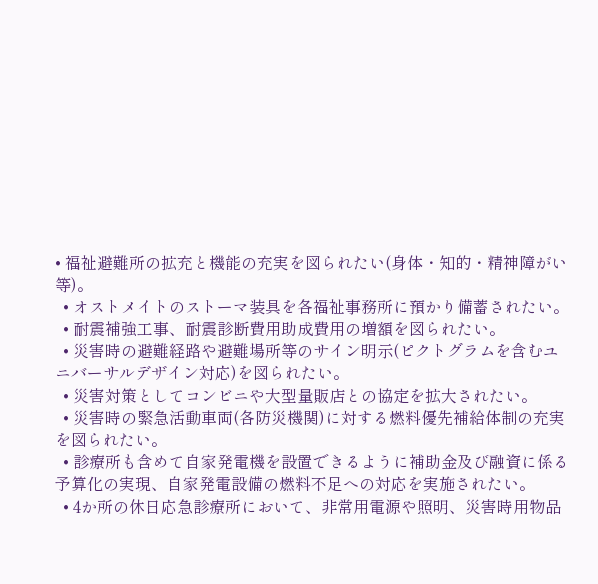• 福祉避難所の拡充と機能の充実を図られたい(身体・知的・精神障がい等)。
  • オストメイトのストーマ装具を各福祉事務所に預かり備蓄されたい。
  • 耐震補強工事、耐震診断費用助成費用の増額を図られたい。
  • 災害時の避難経路や避難場所等のサイン明示(ピクトグラムを含むユニバーサルデザイン対応)を図られたい。
  • 災害対策としてコンビニや大型量販店との協定を拡大されたい。
  • 災害時の緊急活動車両(各防災機関)に対する燃料優先補給体制の充実を図られたい。
  • 診療所も含めて自家発電機を設置できるように補助金及び融資に係る予算化の実現、自家発電設備の燃料不足への対応を実施されたい。
  • 4か所の休日応急診療所において、非常用電源や照明、災害時用物品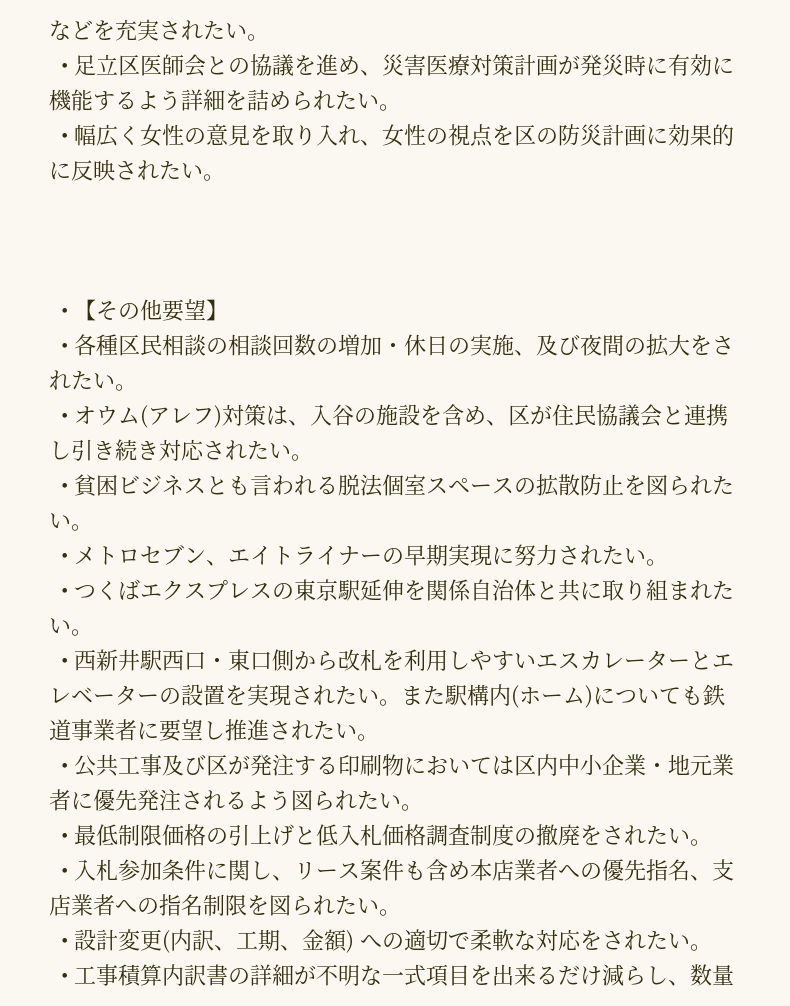などを充実されたい。
  • 足立区医師会との協議を進め、災害医療対策計画が発災時に有効に機能するよう詳細を詰められたい。
  • 幅広く女性の意見を取り入れ、女性の視点を区の防災計画に効果的に反映されたい。



  • 【その他要望】
  • 各種区民相談の相談回数の増加・休日の実施、及び夜間の拡大をされたい。
  • オウム(アレフ)対策は、入谷の施設を含め、区が住民協議会と連携し引き続き対応されたい。
  • 貧困ビジネスとも言われる脱法個室スペースの拡散防止を図られたい。
  • メトロセブン、エイトライナーの早期実現に努力されたい。
  • つくばエクスプレスの東京駅延伸を関係自治体と共に取り組まれたい。
  • 西新井駅西口・東口側から改札を利用しやすいエスカレーターとエレベーターの設置を実現されたい。また駅構内(ホーム)についても鉄道事業者に要望し推進されたい。
  • 公共工事及び区が発注する印刷物においては区内中小企業・地元業者に優先発注されるよう図られたい。
  • 最低制限価格の引上げと低入札価格調査制度の撤廃をされたい。
  • 入札参加条件に関し、リース案件も含め本店業者への優先指名、支店業者への指名制限を図られたい。
  • 設計変更(内訳、工期、金額) への適切で柔軟な対応をされたい。
  • 工事積算内訳書の詳細が不明な一式項目を出来るだけ減らし、数量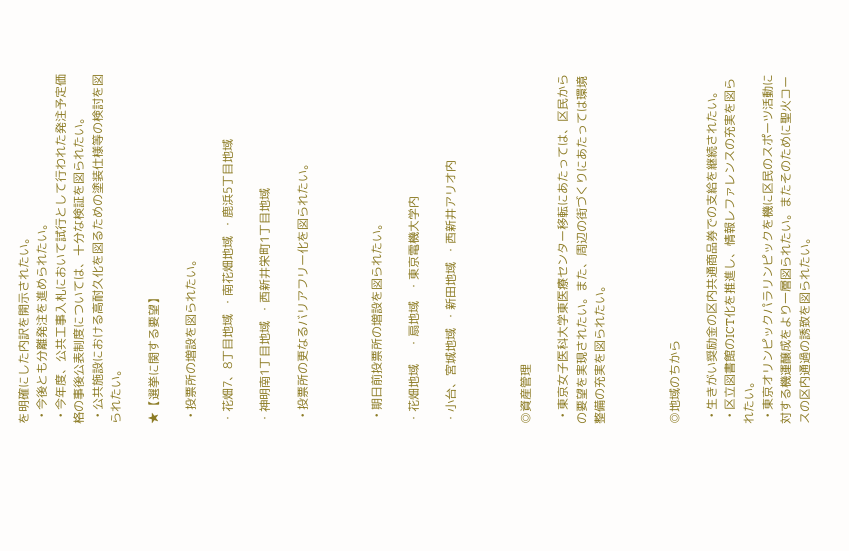を明確にした内訳を開示されたい。
  • 今後とも分離発注を進められたい。
  • 今年度、公共工事入札において試行として行われた発注予定価格の事後公表制度については、十分な検証を図られたい。
  • 公共施設における高耐久化を図るための塗装仕様等の検討を図られたい。

★【選挙に関する要望】

  • 投票所の増設を図られたい。

・花畑7、8丁目地域  ・南花畑地域  ・鹿浜5丁目地域

・神明南1丁目地域  ・西新井栄町1丁目地域

  • 投票所の更なるバリアフリー化を図られたい。



  • 期日前投票所の増設を図られたい。

・花畑地域     ・扇地域   ・東京電機大学内

・小台、宮城地域  ・新田地域  ・西新井アリオ内



◎資産管理

  • 東京女子医科大学東医療センター移転にあたっては、区民からの要望を実現されたい。また、周辺の街づくりにあたっては環境整備の充実を図られたい。



◎地域のちから

  • 生きがい奨励金の区内共通商品券での支給を継続されたい。
  • 区立図書館のICT化を推進し、情報レファレンスの充実を図られたい。
  • 東京オリンピックパラリンピックを機に区民のスポーツ活動に対する機運醸成をより一層図られたい。またそのために聖火コースの区内通過の誘致を図られたい。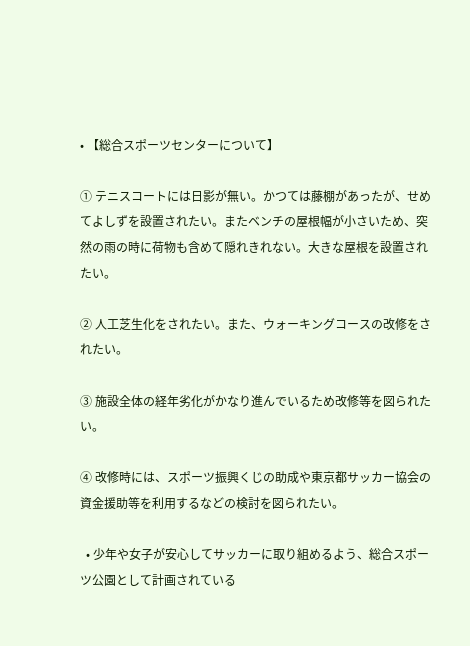• 【総合スポーツセンターについて】

① テニスコートには日影が無い。かつては藤棚があったが、せめてよしずを設置されたい。またベンチの屋根幅が小さいため、突然の雨の時に荷物も含めて隠れきれない。大きな屋根を設置されたい。

② 人工芝生化をされたい。また、ウォーキングコースの改修をされたい。

③ 施設全体の経年劣化がかなり進んでいるため改修等を図られたい。

④ 改修時には、スポーツ振興くじの助成や東京都サッカー協会の資金援助等を利用するなどの検討を図られたい。

  • 少年や女子が安心してサッカーに取り組めるよう、総合スポーツ公園として計画されている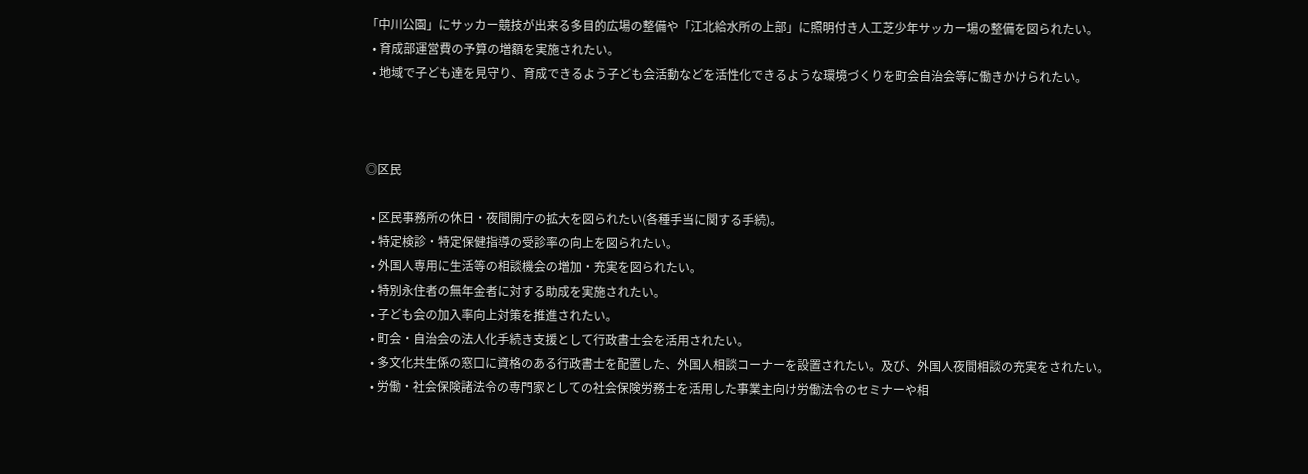「中川公園」にサッカー競技が出来る多目的広場の整備や「江北給水所の上部」に照明付き人工芝少年サッカー場の整備を図られたい。
  • 育成部運営費の予算の増額を実施されたい。
  • 地域で子ども達を見守り、育成できるよう子ども会活動などを活性化できるような環境づくりを町会自治会等に働きかけられたい。



◎区民

  • 区民事務所の休日・夜間開庁の拡大を図られたい(各種手当に関する手続)。
  • 特定検診・特定保健指導の受診率の向上を図られたい。
  • 外国人専用に生活等の相談機会の増加・充実を図られたい。
  • 特別永住者の無年金者に対する助成を実施されたい。
  • 子ども会の加入率向上対策を推進されたい。
  • 町会・自治会の法人化手続き支援として行政書士会を活用されたい。
  • 多文化共生係の窓口に資格のある行政書士を配置した、外国人相談コーナーを設置されたい。及び、外国人夜間相談の充実をされたい。
  • 労働・社会保険諸法令の専門家としての社会保険労務士を活用した事業主向け労働法令のセミナーや相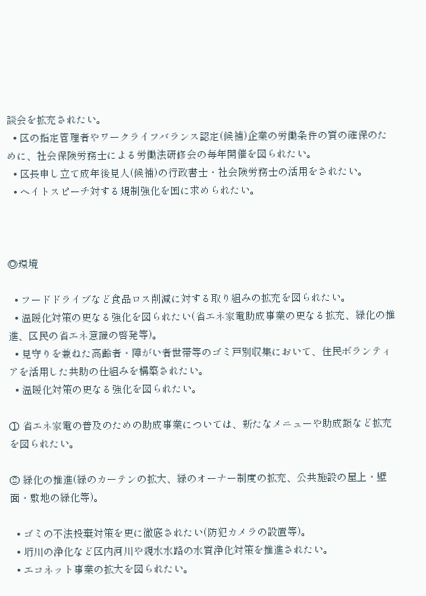談会を拡充されたい。
  • 区の指定管理者やワークライフバランス認定(候補)企業の労働条件の質の確保のために、社会保険労務士による労働法研修会の毎年開催を図られたい。
  • 区長申し立て成年後見人(候補)の行政書士・社会険労務士の活用をされたい。
  • ヘイトスピーチ対する規制強化を国に求められたい。



◎環境

  • フードドライブなど食品ロス削減に対する取り組みの拡充を図られたい。
  • 温暖化対策の更なる強化を図られたい(省エネ家電助成事業の更なる拡充、緑化の推進、区民の省エネ意識の啓発等)。
  • 見守りを兼ねた高齢者・障がい者世帯等のゴミ戸別収集において、住民ボランティアを活用した共助の仕組みを構築されたい。
  • 温暖化対策の更なる強化を図られたい。

① 省エネ家電の普及のための助成事業については、新たなメニューや助成額など拡充を図られたい。

② 緑化の推進(緑のカーテンの拡大、緑のオーナー制度の拡充、公共施設の屋上・壁面・敷地の緑化等)。

  • ゴミの不法投棄対策を更に徹底されたい(防犯カメラの設置等)。
  • 垳川の浄化など区内河川や親水水路の水質浄化対策を推進されたい。
  • エコネット事業の拡大を図られたい。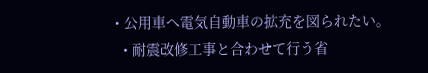• 公用車へ電気自動車の拡充を図られたい。
  • 耐震改修工事と合わせて行う省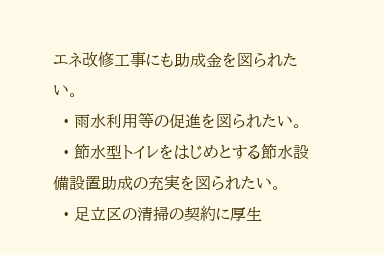エネ改修工事にも助成金を図られたい。
  • 雨水利用等の促進を図られたい。
  • 節水型トイレをはじめとする節水設備設置助成の充実を図られたい。
  • 足立区の清掃の契約に厚生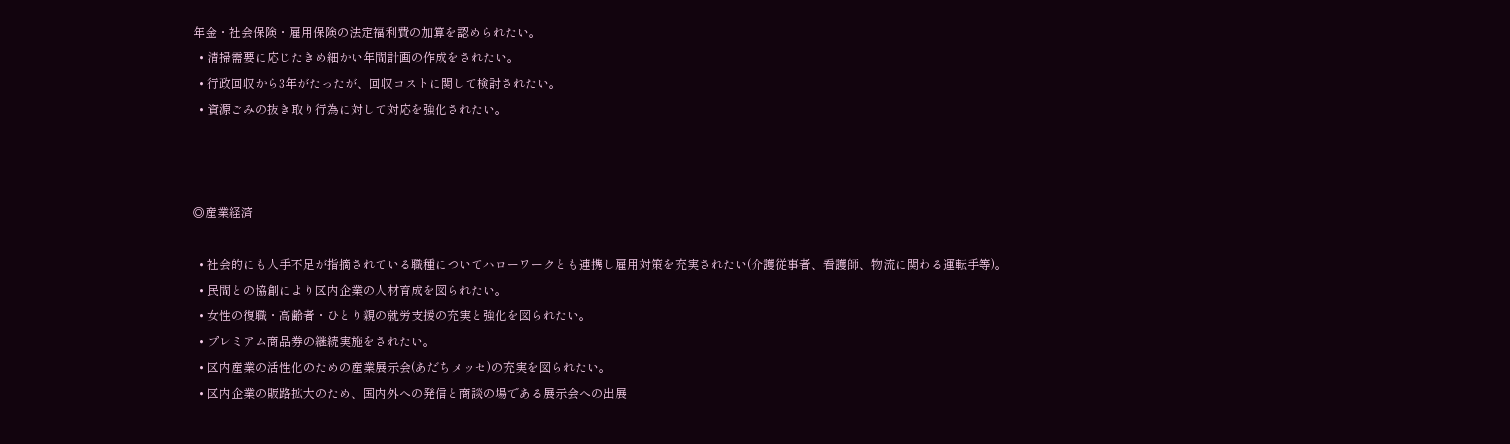年金・社会保険・雇用保険の法定福利費の加算を認められたい。
  • 清掃需要に応じたきめ細かい年間計画の作成をされたい。
  • 行政回収から3年がたったが、回収コストに関して検討されたい。
  • 資源ごみの抜き取り行為に対して対応を強化されたい。



◎産業経済

  • 社会的にも人手不足が指摘されている職種についてハローワークとも連携し雇用対策を充実されたい(介護従事者、看護師、物流に関わる運転手等)。
  • 民間との協創により区内企業の人材育成を図られたい。
  • 女性の復職・高齢者・ひとり親の就労支援の充実と強化を図られたい。
  • プレミアム商品券の継続実施をされたい。
  • 区内産業の活性化のための産業展示会(あだちメッセ)の充実を図られたい。
  • 区内企業の販路拡大のため、国内外への発信と商談の場である展示会への出展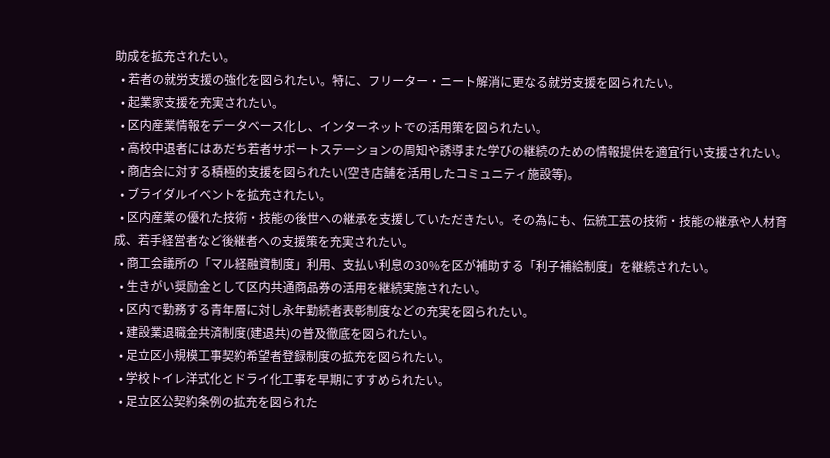助成を拡充されたい。
  • 若者の就労支援の強化を図られたい。特に、フリーター・ニート解消に更なる就労支援を図られたい。
  • 起業家支援を充実されたい。
  • 区内産業情報をデータベース化し、インターネットでの活用策を図られたい。
  • 高校中退者にはあだち若者サポートステーションの周知や誘導また学びの継続のための情報提供を適宜行い支援されたい。
  • 商店会に対する積極的支援を図られたい(空き店舗を活用したコミュニティ施設等)。
  • ブライダルイベントを拡充されたい。
  • 区内産業の優れた技術・技能の後世への継承を支援していただきたい。その為にも、伝統工芸の技術・技能の継承や人材育成、若手経営者など後継者への支援策を充実されたい。
  • 商工会議所の「マル経融資制度」利用、支払い利息の30%を区が補助する「利子補給制度」を継続されたい。
  • 生きがい奨励金として区内共通商品券の活用を継続実施されたい。
  • 区内で勤務する青年層に対し永年勤続者表彰制度などの充実を図られたい。
  • 建設業退職金共済制度(建退共)の普及徹底を図られたい。
  • 足立区小規模工事契約希望者登録制度の拡充を図られたい。
  • 学校トイレ洋式化とドライ化工事を早期にすすめられたい。
  • 足立区公契約条例の拡充を図られた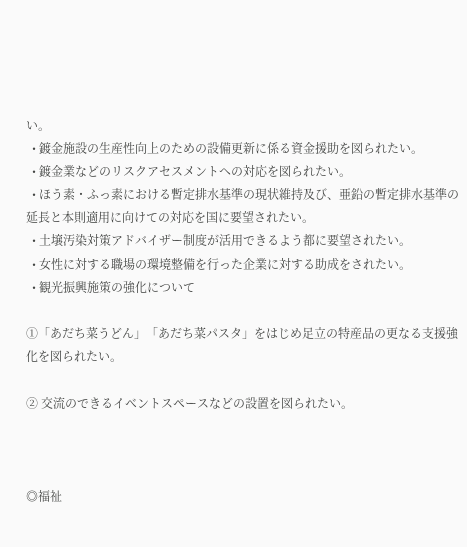い。
  • 鍍金施設の生産性向上のための設備更新に係る資金援助を図られたい。
  • 鍍金業などのリスクアセスメントへの対応を図られたい。
  • ほう素・ふっ素における暫定排水基準の現状維持及び、亜鉛の暫定排水基準の延長と本則適用に向けての対応を国に要望されたい。
  • 土壌汚染対策アドバイザー制度が活用できるよう都に要望されたい。
  • 女性に対する職場の環境整備を行った企業に対する助成をされたい。
  • 観光振興施策の強化について

①「あだち菜うどん」「あだち菜パスタ」をはじめ足立の特産品の更なる支援強化を図られたい。

② 交流のできるイベントスペースなどの設置を図られたい。



◎福祉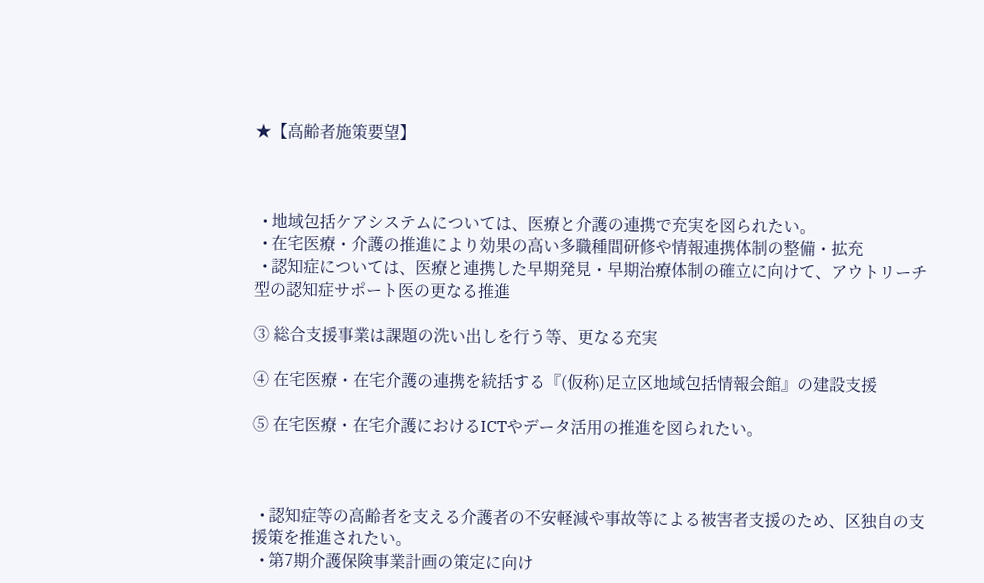★【高齢者施策要望】



  • 地域包括ケアシステムについては、医療と介護の連携で充実を図られたい。
  • 在宅医療・介護の推進により効果の高い多職種間研修や情報連携体制の整備・拡充
  • 認知症については、医療と連携した早期発見・早期治療体制の確立に向けて、アウトリーチ型の認知症サポート医の更なる推進

③ 総合支援事業は課題の洗い出しを行う等、更なる充実

④ 在宅医療・在宅介護の連携を統括する『(仮称)足立区地域包括情報会館』の建設支援

⑤ 在宅医療・在宅介護におけるICTやデータ活用の推進を図られたい。



  • 認知症等の高齢者を支える介護者の不安軽減や事故等による被害者支援のため、区独自の支援策を推進されたい。
  • 第7期介護保険事業計画の策定に向け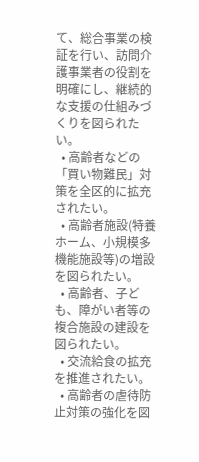て、総合事業の検証を行い、訪問介護事業者の役割を明確にし、継続的な支援の仕組みづくりを図られたい。
  • 高齢者などの「買い物難民」対策を全区的に拡充されたい。
  • 高齢者施設(特養ホーム、小規模多機能施設等)の増設を図られたい。
  • 高齢者、子ども、障がい者等の複合施設の建設を図られたい。
  • 交流給食の拡充を推進されたい。
  • 高齢者の虐待防止対策の強化を図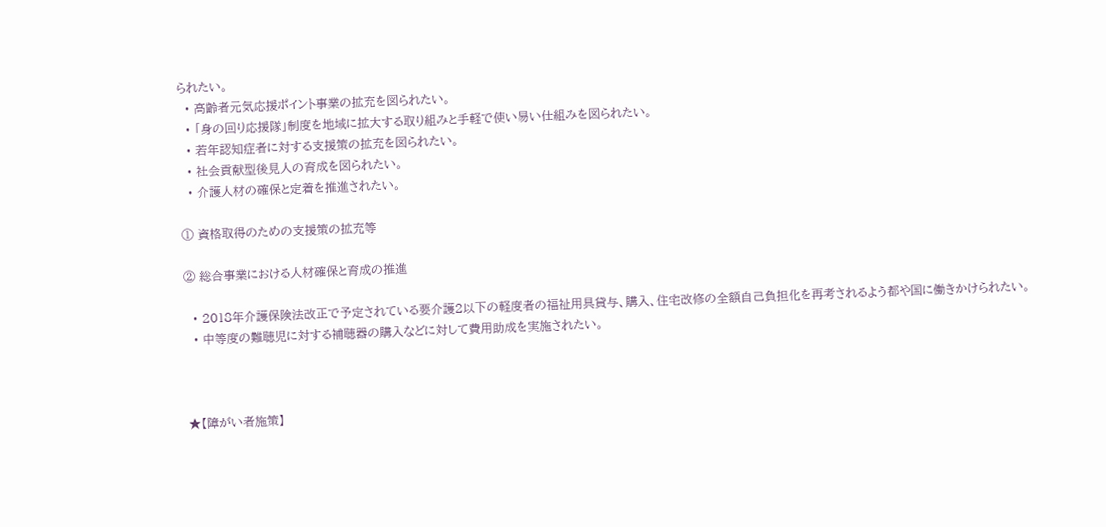られたい。
  • 高齢者元気応援ポイント事業の拡充を図られたい。
  • 「身の回り応援隊」制度を地域に拡大する取り組みと手軽で使い易い仕組みを図られたい。
  • 若年認知症者に対する支援策の拡充を図られたい。
  • 社会貢献型後見人の育成を図られたい。
  • 介護人材の確保と定着を推進されたい。

① 資格取得のための支援策の拡充等

② 総合事業における人材確保と育成の推進

  • 2018年介護保険法改正で予定されている要介護2以下の軽度者の福祉用具貸与、購入、住宅改修の全額自己負担化を再考されるよう都や国に働きかけられたい。
  • 中等度の難聴児に対する補聴器の購入などに対して費用助成を実施されたい。



★【障がい者施策】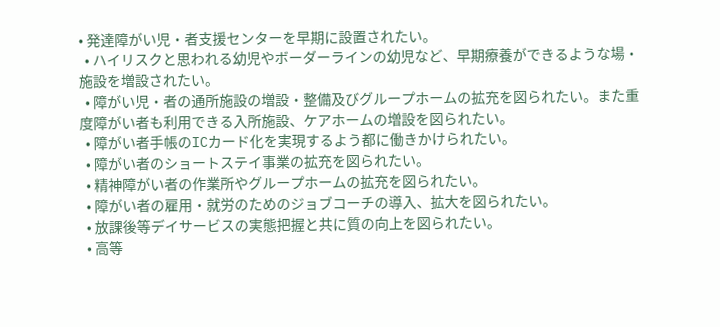• 発達障がい児・者支援センターを早期に設置されたい。
  • ハイリスクと思われる幼児やボーダーラインの幼児など、早期療養ができるような場・施設を増設されたい。
  • 障がい児・者の通所施設の増設・整備及びグループホームの拡充を図られたい。また重度障がい者も利用できる入所施設、ケアホームの増設を図られたい。
  • 障がい者手帳のICカード化を実現するよう都に働きかけられたい。
  • 障がい者のショートステイ事業の拡充を図られたい。
  • 精神障がい者の作業所やグループホームの拡充を図られたい。
  • 障がい者の雇用・就労のためのジョブコーチの導入、拡大を図られたい。
  • 放課後等デイサービスの実態把握と共に質の向上を図られたい。
  • 高等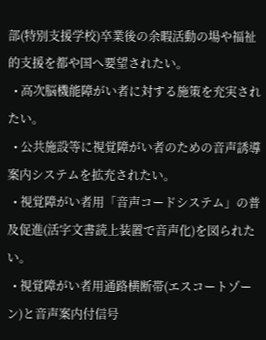部(特別支援学校)卒業後の余暇活動の場や福祉的支援を都や国へ要望されたい。
  • 高次脳機能障がい者に対する施策を充実されたい。
  • 公共施設等に視覚障がい者のための音声誘導案内システムを拡充されたい。
  • 視覚障がい者用「音声コードシステム」の普及促進(活字文書読上装置で音声化)を図られたい。
  • 視覚障がい者用通路横断帯(エスコートゾーン)と音声案内付信号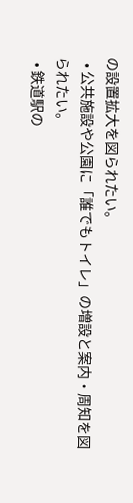の設置拡大を図られたい。
  • 公共施設や公園に「誰でもトイレ」の増設と案内・周知を図られたい。
  • 鉄道駅の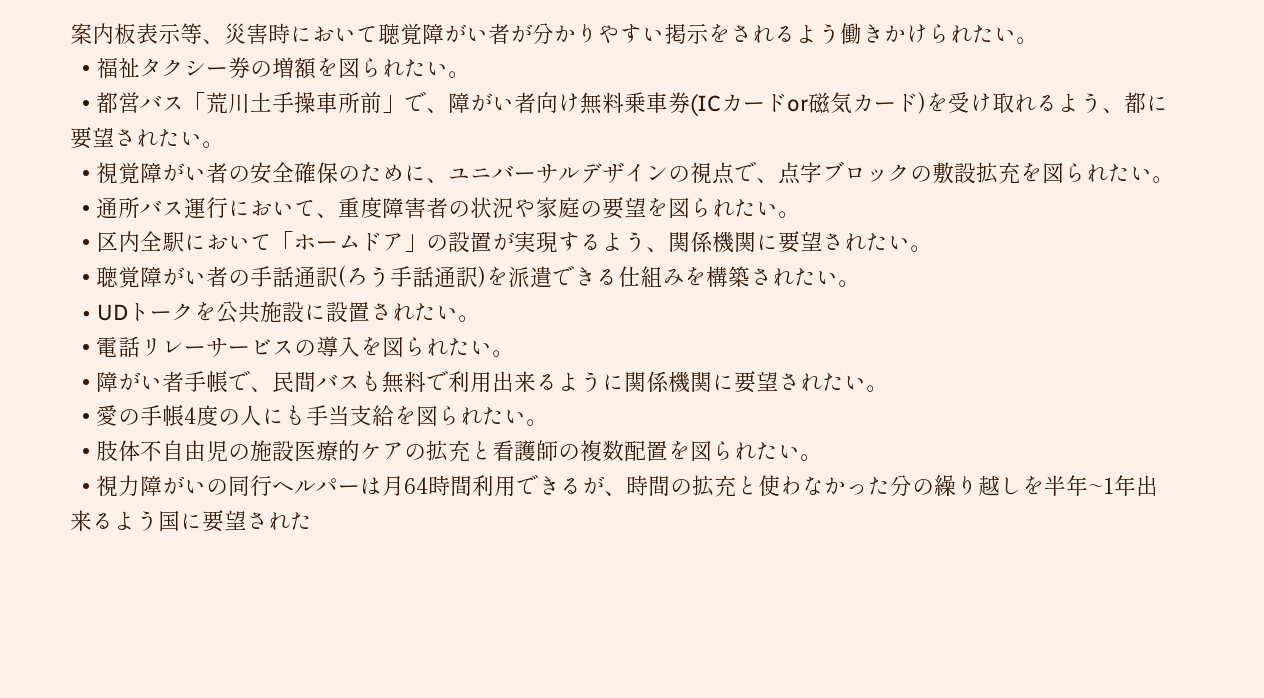案内板表示等、災害時において聴覚障がい者が分かりやすい掲示をされるよう働きかけられたい。
  • 福祉タクシー券の増額を図られたい。
  • 都営バス「荒川土手操車所前」で、障がい者向け無料乗車券(ICカードor磁気カード)を受け取れるよう、都に要望されたい。
  • 視覚障がい者の安全確保のために、ユニバーサルデザインの視点で、点字ブロックの敷設拡充を図られたい。
  • 通所バス運行において、重度障害者の状況や家庭の要望を図られたい。
  • 区内全駅において「ホームドア」の設置が実現するよう、関係機関に要望されたい。
  • 聴覚障がい者の手話通訳(ろう手話通訳)を派遣できる仕組みを構築されたい。
  • UDトークを公共施設に設置されたい。
  • 電話リレーサービスの導入を図られたい。
  • 障がい者手帳で、民間バスも無料で利用出来るように関係機関に要望されたい。
  • 愛の手帳4度の人にも手当支給を図られたい。
  • 肢体不自由児の施設医療的ケアの拡充と看護師の複数配置を図られたい。
  • 視力障がいの同行ヘルパーは月64時間利用できるが、時間の拡充と使わなかった分の繰り越しを半年~1年出来るよう国に要望された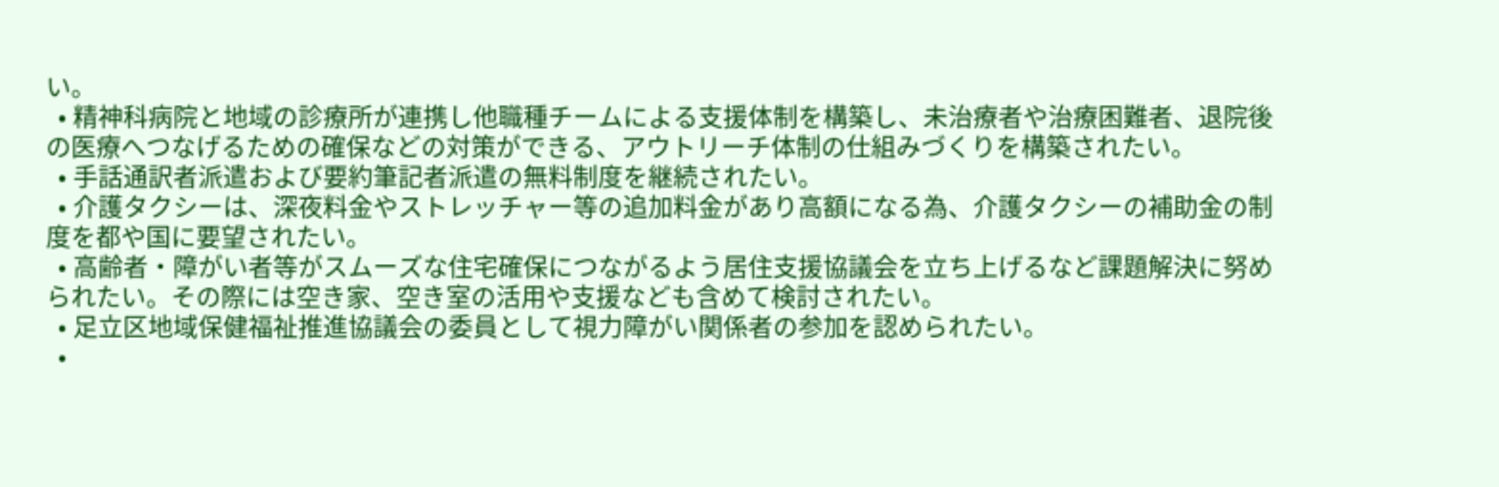い。
  • 精神科病院と地域の診療所が連携し他職種チームによる支援体制を構築し、未治療者や治療困難者、退院後の医療へつなげるための確保などの対策ができる、アウトリーチ体制の仕組みづくりを構築されたい。
  • 手話通訳者派遣および要約筆記者派遣の無料制度を継続されたい。
  • 介護タクシーは、深夜料金やストレッチャー等の追加料金があり高額になる為、介護タクシーの補助金の制度を都や国に要望されたい。
  • 高齢者・障がい者等がスムーズな住宅確保につながるよう居住支援協議会を立ち上げるなど課題解決に努められたい。その際には空き家、空き室の活用や支援なども含めて検討されたい。
  • 足立区地域保健福祉推進協議会の委員として視力障がい関係者の参加を認められたい。
  •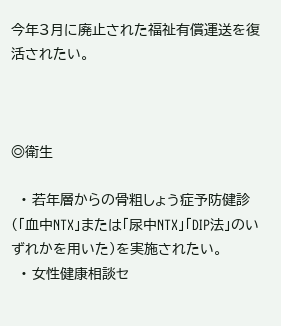今年3月に廃止された福祉有償運送を復活されたい。



◎衛生

  • 若年層からの骨粗しょう症予防健診(「血中NTX」または「尿中NTX」「DIP法」のいずれかを用いた)を実施されたい。
  • 女性健康相談セ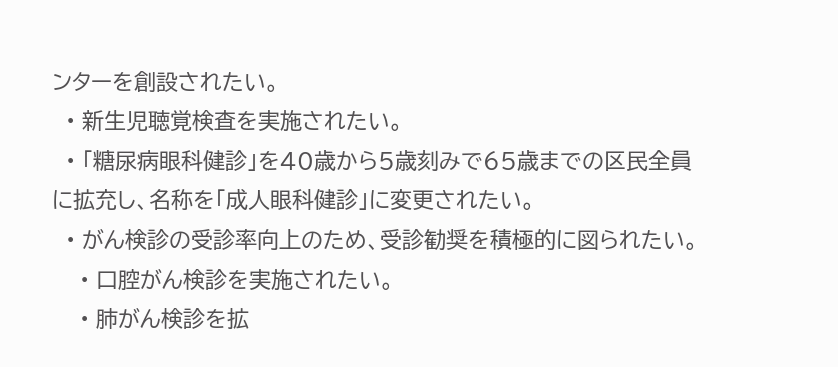ンターを創設されたい。
  • 新生児聴覚検査を実施されたい。
  • 「糖尿病眼科健診」を40歳から5歳刻みで65歳までの区民全員に拡充し、名称を「成人眼科健診」に変更されたい。
  • がん検診の受診率向上のため、受診勧奨を積極的に図られたい。
    • 口腔がん検診を実施されたい。
    • 肺がん検診を拡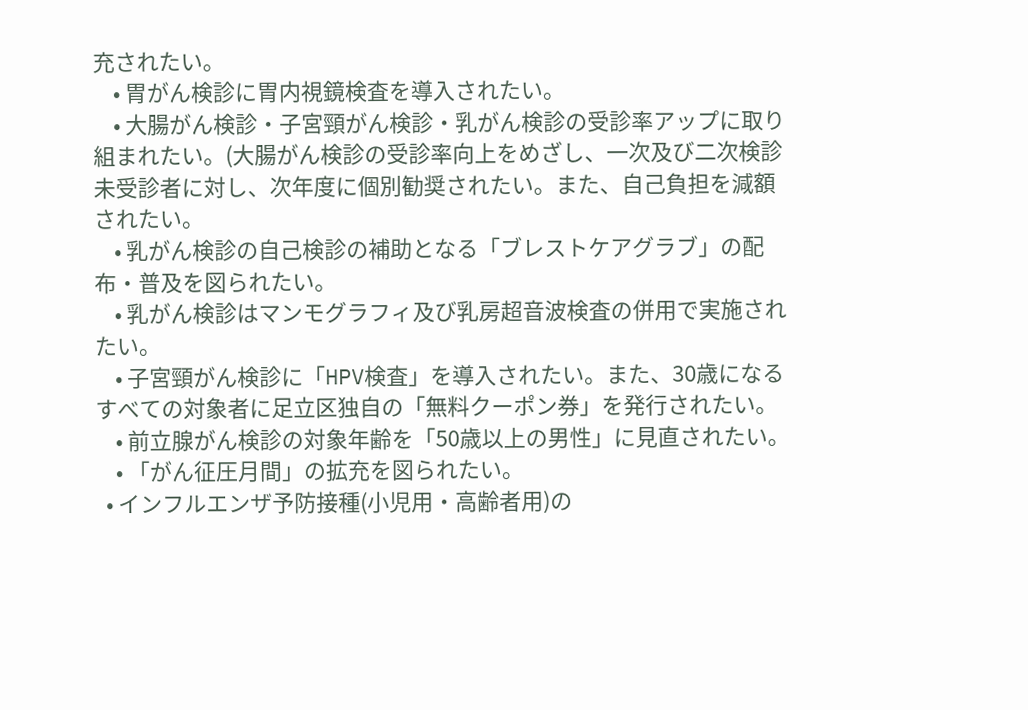充されたい。
    • 胃がん検診に胃内視鏡検査を導入されたい。
    • 大腸がん検診・子宮頸がん検診・乳がん検診の受診率アップに取り組まれたい。(大腸がん検診の受診率向上をめざし、一次及び二次検診未受診者に対し、次年度に個別勧奨されたい。また、自己負担を減額されたい。
    • 乳がん検診の自己検診の補助となる「ブレストケアグラブ」の配布・普及を図られたい。
    • 乳がん検診はマンモグラフィ及び乳房超音波検査の併用で実施されたい。
    • 子宮頸がん検診に「HPV検査」を導入されたい。また、30歳になるすべての対象者に足立区独自の「無料クーポン券」を発行されたい。
    • 前立腺がん検診の対象年齢を「50歳以上の男性」に見直されたい。
    • 「がん征圧月間」の拡充を図られたい。
  • インフルエンザ予防接種(小児用・高齢者用)の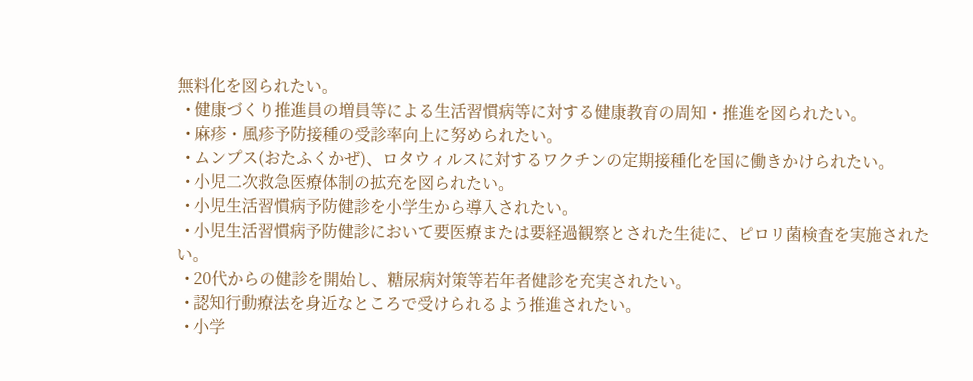無料化を図られたい。
  • 健康づくり推進員の増員等による生活習慣病等に対する健康教育の周知・推進を図られたい。
  • 麻疹・風疹予防接種の受診率向上に努められたい。
  • ムンプス(おたふくかぜ)、ロタウィルスに対するワクチンの定期接種化を国に働きかけられたい。
  • 小児二次救急医療体制の拡充を図られたい。
  • 小児生活習慣病予防健診を小学生から導入されたい。
  • 小児生活習慣病予防健診において要医療または要経過観察とされた生徒に、ピロリ菌検査を実施されたい。
  • 20代からの健診を開始し、糖尿病対策等若年者健診を充実されたい。
  • 認知行動療法を身近なところで受けられるよう推進されたい。
  • 小学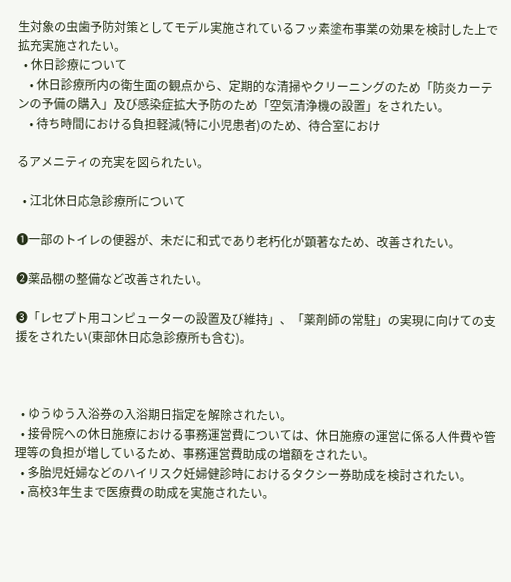生対象の虫歯予防対策としてモデル実施されているフッ素塗布事業の効果を検討した上で拡充実施されたい。
  • 休日診療について
    • 休日診療所内の衛生面の観点から、定期的な清掃やクリーニングのため「防炎カーテンの予備の購入」及び感染症拡大予防のため「空気清浄機の設置」をされたい。
    • 待ち時間における負担軽減(特に小児患者)のため、待合室におけ

るアメニティの充実を図られたい。

  • 江北休日応急診療所について

❶一部のトイレの便器が、未だに和式であり老朽化が顕著なため、改善されたい。

❷薬品棚の整備など改善されたい。

❸「レセプト用コンピューターの設置及び維持」、「薬剤師の常駐」の実現に向けての支援をされたい(東部休日応急診療所も含む)。



  • ゆうゆう入浴券の入浴期日指定を解除されたい。
  • 接骨院への休日施療における事務運営費については、休日施療の運営に係る人件費や管理等の負担が増しているため、事務運営費助成の増額をされたい。
  • 多胎児妊婦などのハイリスク妊婦健診時におけるタクシー券助成を検討されたい。
  • 高校3年生まで医療費の助成を実施されたい。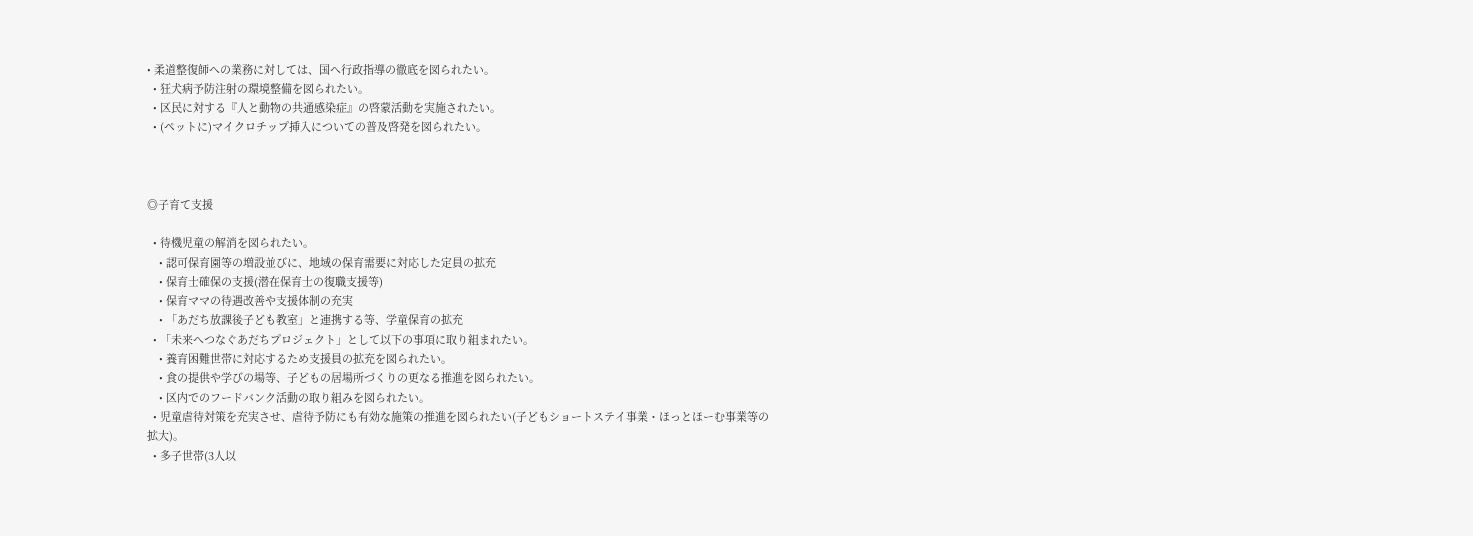• 柔道整復師への業務に対しては、国へ行政指導の徹底を図られたい。
  • 狂犬病予防注射の環境整備を図られたい。
  • 区民に対する『人と動物の共通感染症』の啓蒙活動を実施されたい。
  • (ペットに)マイクロチップ挿入についての普及啓発を図られたい。



◎子育て支援

  • 待機児童の解消を図られたい。
    • 認可保育園等の増設並びに、地域の保育需要に対応した定員の拡充
    • 保育士確保の支援(潜在保育士の復職支援等)
    • 保育ママの待遇改善や支援体制の充実
    • 「あだち放課後子ども教室」と連携する等、学童保育の拡充
  • 「未来へつなぐあだちプロジェクト」として以下の事項に取り組まれたい。
    • 養育困難世帯に対応するため支援員の拡充を図られたい。
    • 食の提供や学びの場等、子どもの居場所づくりの更なる推進を図られたい。
    • 区内でのフードバンク活動の取り組みを図られたい。
  • 児童虐待対策を充実させ、虐待予防にも有効な施策の推進を図られたい(子どもショートステイ事業・ほっとほーむ事業等の拡大)。
  • 多子世帯(3人以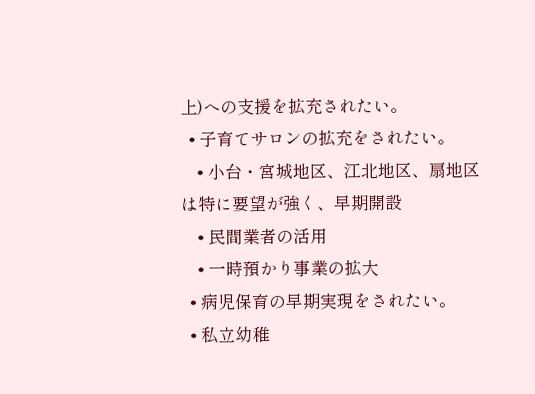上)への支援を拡充されたい。
  • 子育てサロンの拡充をされたい。
    • 小台・宮城地区、江北地区、扇地区は特に要望が強く、早期開設
    • 民間業者の活用
    • 一時預かり事業の拡大
  • 病児保育の早期実現をされたい。
  • 私立幼稚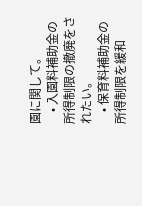園に関して。
    • 入園料補助金の所得制限の撤廃をされたい。
    • 保育料補助金の所得制限を緩和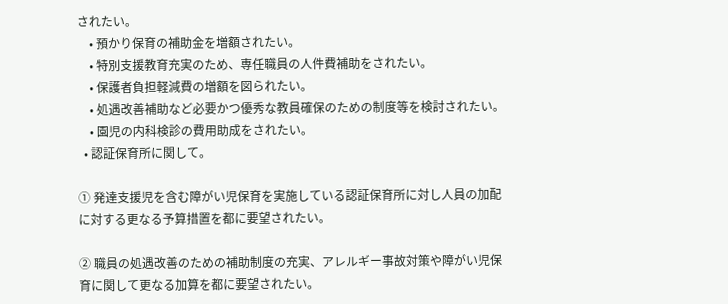されたい。
    • 預かり保育の補助金を増額されたい。
    • 特別支援教育充実のため、専任職員の人件費補助をされたい。
    • 保護者負担軽減費の増額を図られたい。
    • 処遇改善補助など必要かつ優秀な教員確保のための制度等を検討されたい。
    • 園児の内科検診の費用助成をされたい。
  • 認証保育所に関して。

① 発達支援児を含む障がい児保育を実施している認証保育所に対し人員の加配に対する更なる予算措置を都に要望されたい。

② 職員の処遇改善のための補助制度の充実、アレルギー事故対策や障がい児保育に関して更なる加算を都に要望されたい。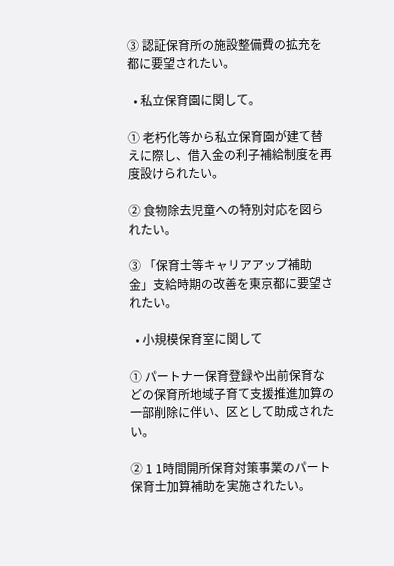③ 認証保育所の施設整備費の拡充を都に要望されたい。

  • 私立保育園に関して。

① 老朽化等から私立保育園が建て替えに際し、借入金の利子補給制度を再度設けられたい。

② 食物除去児童への特別対応を図られたい。

③ 「保育士等キャリアアップ補助金」支給時期の改善を東京都に要望されたい。

  • 小規模保育室に関して

① パートナー保育登録や出前保育などの保育所地域子育て支援推進加算の一部削除に伴い、区として助成されたい。

② 1 1時間開所保育対策事業のパート保育士加算補助を実施されたい。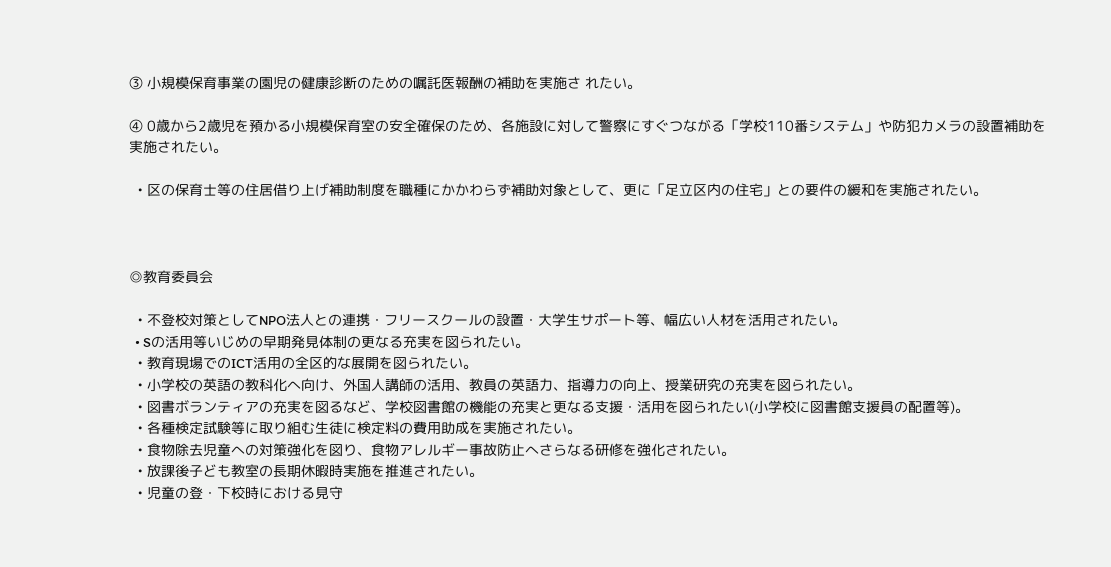③ 小規模保育事業の園児の健康診断のための嘱託医報酬の補助を実施さ れたい。

④ 0歳から2歳児を預かる小規模保育室の安全確保のため、各施設に対して警察にすぐつながる「学校110番システム」や防犯カメラの設置補助を実施されたい。

  • 区の保育士等の住居借り上げ補助制度を職種にかかわらず補助対象として、更に「足立区内の住宅」との要件の緩和を実施されたい。



◎教育委員会

  • 不登校対策としてNPO法人との連携・フリースクールの設置・大学生サポート等、幅広い人材を活用されたい。
  • Sの活用等いじめの早期発見体制の更なる充実を図られたい。
  • 教育現場でのICT活用の全区的な展開を図られたい。
  • 小学校の英語の教科化へ向け、外国人講師の活用、教員の英語力、指導力の向上、授業研究の充実を図られたい。
  • 図書ボランティアの充実を図るなど、学校図書館の機能の充実と更なる支援・活用を図られたい(小学校に図書館支援員の配置等)。
  • 各種検定試験等に取り組む生徒に検定料の費用助成を実施されたい。
  • 食物除去児童への対策強化を図り、食物アレルギー事故防止へさらなる研修を強化されたい。
  • 放課後子ども教室の長期休暇時実施を推進されたい。
  • 児童の登・下校時における見守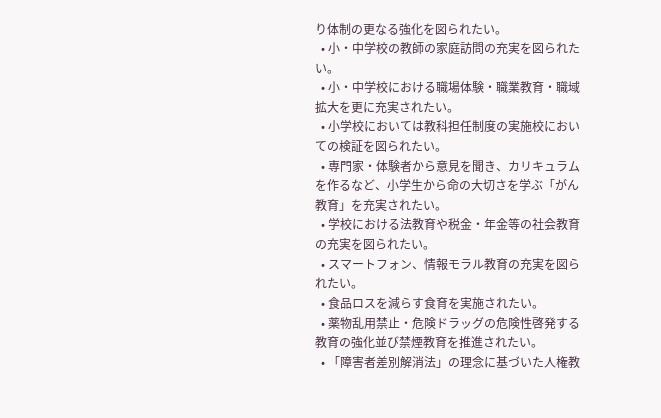り体制の更なる強化を図られたい。
  • 小・中学校の教師の家庭訪問の充実を図られたい。
  • 小・中学校における職場体験・職業教育・職域拡大を更に充実されたい。
  • 小学校においては教科担任制度の実施校においての検証を図られたい。
  • 専門家・体験者から意見を聞き、カリキュラムを作るなど、小学生から命の大切さを学ぶ「がん教育」を充実されたい。
  • 学校における法教育や税金・年金等の社会教育の充実を図られたい。
  • スマートフォン、情報モラル教育の充実を図られたい。
  • 食品ロスを減らす食育を実施されたい。
  • 薬物乱用禁止・危険ドラッグの危険性啓発する教育の強化並び禁煙教育を推進されたい。
  • 「障害者差別解消法」の理念に基づいた人権教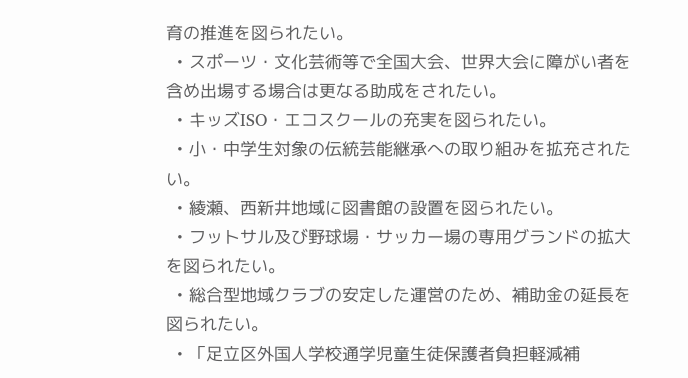育の推進を図られたい。
  • スポーツ・文化芸術等で全国大会、世界大会に障がい者を含め出場する場合は更なる助成をされたい。
  • キッズISO・エコスクールの充実を図られたい。
  • 小・中学生対象の伝統芸能継承への取り組みを拡充されたい。
  • 綾瀬、西新井地域に図書館の設置を図られたい。
  • フットサル及び野球場・サッカー場の専用グランドの拡大を図られたい。
  • 総合型地域クラブの安定した運営のため、補助金の延長を図られたい。
  • 「足立区外国人学校通学児童生徒保護者負担軽減補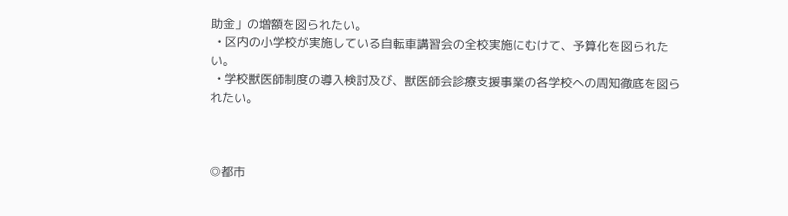助金」の増額を図られたい。
  • 区内の小学校が実施している自転車講習会の全校実施にむけて、予算化を図られたい。
  • 学校獣医師制度の導入検討及び、獣医師会診療支援事業の各学校への周知徹底を図られたい。



◎都市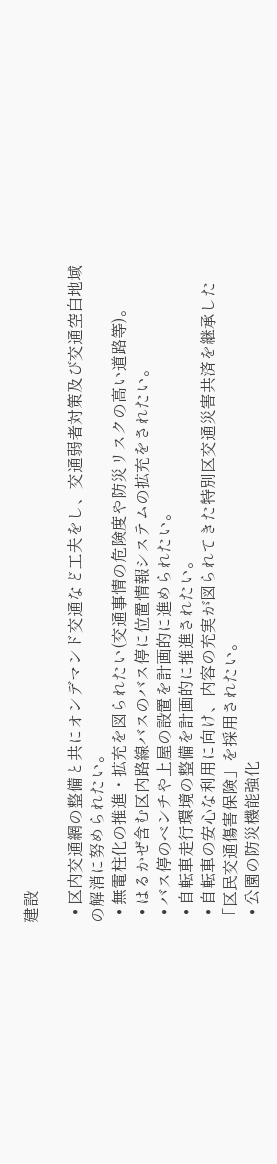建設

  • 区内交通網の整備と共にオンデマンド交通など工夫をし、交通弱者対策及び交通空白地域の解消に努められたい。
  • 無電柱化の推進・拡充を図られたい(交通事情の危険度や防災リスクの高い道路等)。
  • はるかぜ含む区内路線バスのバス停に位置情報システムの拡充をされたい。
  • バス停のベンチや上屋の設置を計画的に進められたい。
  • 自転車走行環境の整備を計画的に推進されたい。
  • 自転車の安心な利用に向け、内容の充実が図られてきた特別区交通災害共済を継承した「区民交通傷害保険」を採用されたい。
  • 公園の防災機能強化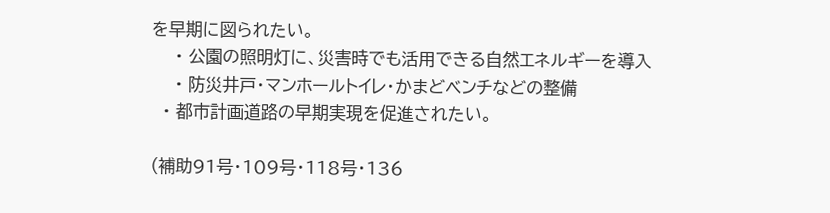を早期に図られたい。
    • 公園の照明灯に、災害時でも活用できる自然エネルギーを導入
    • 防災井戸・マンホールトイレ・かまどベンチなどの整備
  • 都市計画道路の早期実現を促進されたい。

(補助91号・109号・118号・136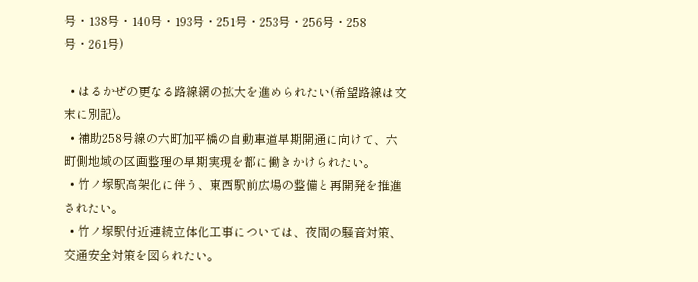号・138号・140号・193号・251号・253号・256号・258号・261号)

  • はるかぜの更なる路線網の拡大を進められたい(希望路線は文末に別記)。
  • 補助258号線の六町加平橋の自動車道早期開通に向けて、六町側地域の区画整理の早期実現を都に働きかけられたい。
  • 竹ノ塚駅高架化に伴う、東西駅前広場の整備と再開発を推進されたい。
  • 竹ノ塚駅付近連続立体化工事については、夜間の騒音対策、交通安全対策を図られたい。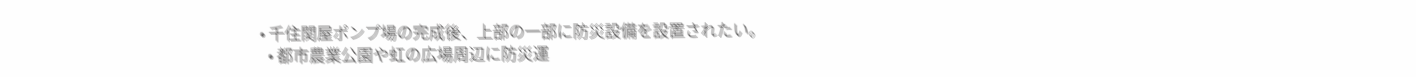• 千住関屋ポンプ場の完成後、上部の一部に防災設備を設置されたい。
  • 都市農業公園や虹の広場周辺に防災運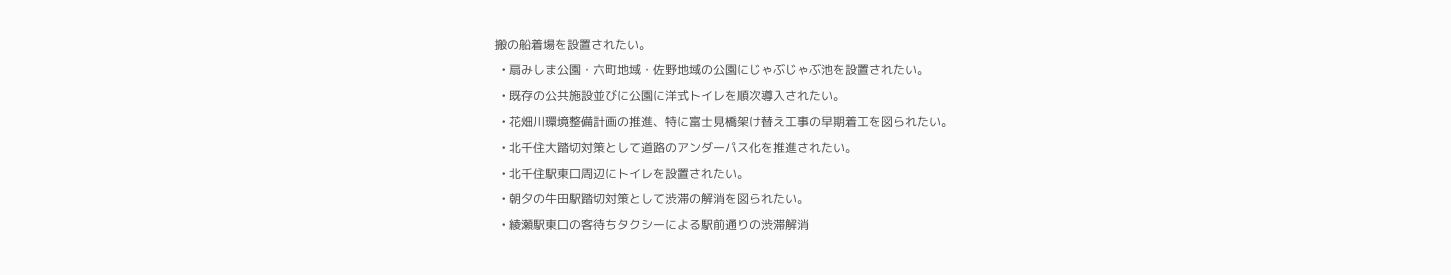搬の船着場を設置されたい。
  • 扇みしま公園・六町地域・佐野地域の公園にじゃぶじゃぶ池を設置されたい。
  • 既存の公共施設並びに公園に洋式トイレを順次導入されたい。
  • 花畑川環境整備計画の推進、特に富士見橋架け替え工事の早期着工を図られたい。
  • 北千住大踏切対策として道路のアンダーパス化を推進されたい。
  • 北千住駅東口周辺にトイレを設置されたい。
  • 朝夕の牛田駅踏切対策として渋滞の解消を図られたい。
  • 綾瀬駅東口の客待ちタクシーによる駅前通りの渋滞解消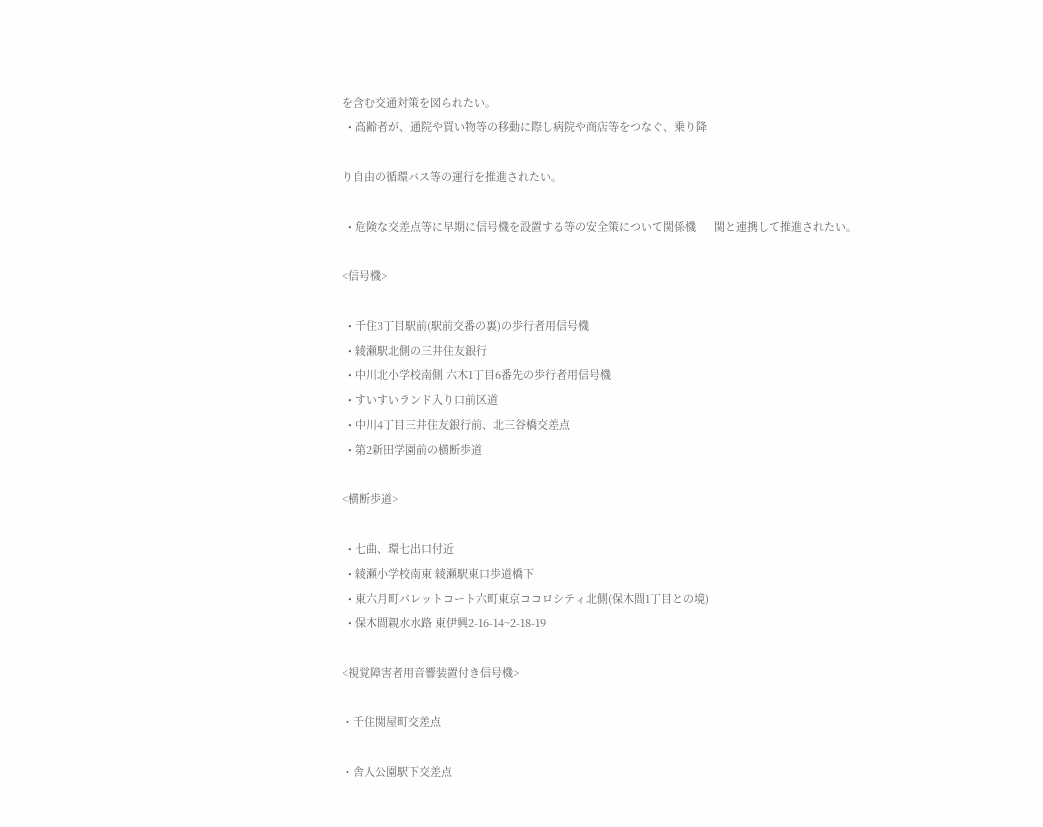を含む交通対策を図られたい。
  • 高齢者が、通院や買い物等の移動に際し病院や商店等をつなぐ、乗り降

り自由の循環バス等の運行を推進されたい。

  • 危険な交差点等に早期に信号機を設置する等の安全策について関係機      関と連携して推進されたい。

<信号機>

  • 千住3丁目駅前(駅前交番の裏)の歩行者用信号機
  • 綾瀬駅北側の三井住友銀行
  • 中川北小学校南側 六木1丁目6番先の歩行者用信号機
  • すいすいランド入り口前区道
  • 中川4丁目三井住友銀行前、北三谷橋交差点
  • 第2新田学園前の横断歩道

<横断歩道>

  • 七曲、環七出口付近
  • 綾瀬小学校南東 綾瀬駅東口歩道橋下
  • 東六月町パレットコート六町東京ココロシティ北側(保木間1丁目との境)
  • 保木間親水水路 東伊興2-16-14~2-18-19

<視覚障害者用音響装置付き信号機>

・千住関屋町交差点

・舎人公園駅下交差点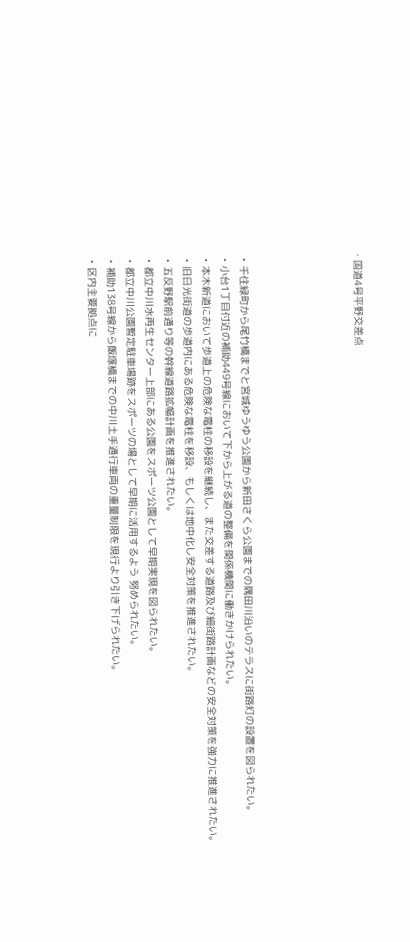・国道4号平野交差点





  • 千住緑町から尾竹橋までと宮城ゆうゆう公園から新田さくら公園までの隅田川沿いのテラスに街路灯の設置を図られたい。
  • 小台1丁目付近の補助449号線において下から上がる道の整備を関係機関に働きかけられたい。
  • 本木新道において歩道上の危険な電柱の移設を継続し、また交差する道路及び細街路計画などの安全対策を強力に推進されたい。
  • 旧日光街道の歩道内にある危険な電柱を移設、もしくは地中化し安全対策を推進されたい。
  • 五反野駅前通り等の幹線道路拡幅計画を推進されたい。
  • 都立中川水再生センター上部にある公園をスポーツ公園として早期実現を図られたい。
  • 都立中川公園暫定駐車場跡をスポーツの場として早期に活用するよう 努められたい。
  • 補助138号線から飯塚橋までの中川土手通行車両の重量制限を現行より引き下げられたい。
  • 区内主要拠点に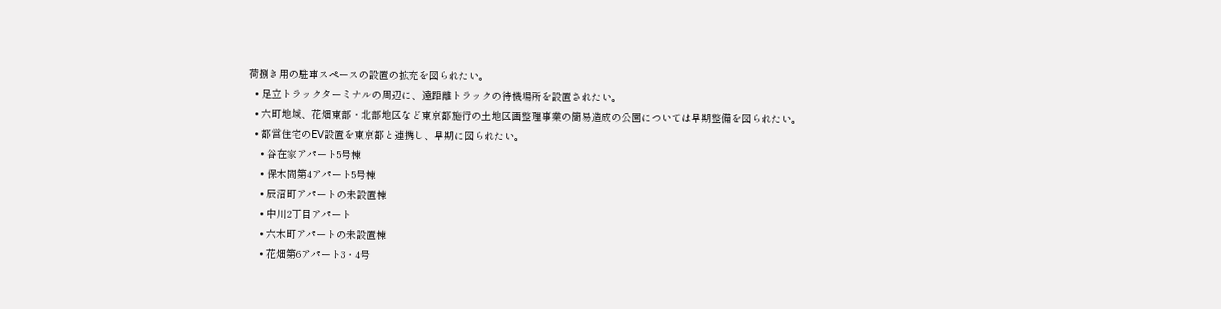荷捌き用の駐車スペースの設置の拡充を図られたい。
  • 足立トラックターミナルの周辺に、遠距離トラックの待機場所を設置されたい。
  • 六町地域、花畑東部・北部地区など東京都施行の土地区画整理事業の簡易造成の公園については早期整備を図られたい。
  • 都営住宅のEV設置を東京都と連携し、早期に図られたい。
    • 谷在家アパート5号棟
    • 保木間第4アパート5号棟
    • 辰沼町アパートの未設置棟
    • 中川2丁目アパート
    • 六木町アパートの未設置棟
    • 花畑第6アパート3・4号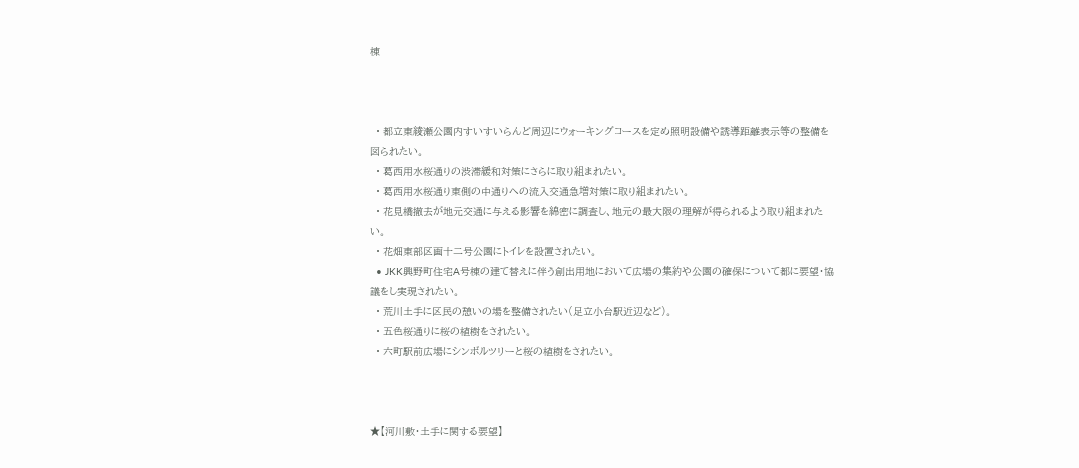棟



  • 都立東綾瀬公園内すいすいらんど周辺にウォーキングコースを定め照明設備や誘導距離表示等の整備を図られたい。
  • 葛西用水桜通りの渋滞緩和対策にさらに取り組まれたい。
  • 葛西用水桜通り東側の中通りへの流入交通急増対策に取り組まれたい。
  • 花見橋撤去が地元交通に与える影響を綿密に調査し、地元の最大限の理解が得られるよう取り組まれたい。
  • 花畑東部区画十二号公園にトイレを設置されたい。
  • JKK興野町住宅A号棟の建て替えに伴う創出用地において広場の集約や公園の確保について都に要望・協議をし実現されたい。
  • 荒川土手に区民の憩いの場を整備されたい(足立小台駅近辺など)。
  • 五色桜通りに桜の植樹をされたい。
  • 六町駅前広場にシンボルツリーと桜の植樹をされたい。



★【河川敷・土手に関する要望】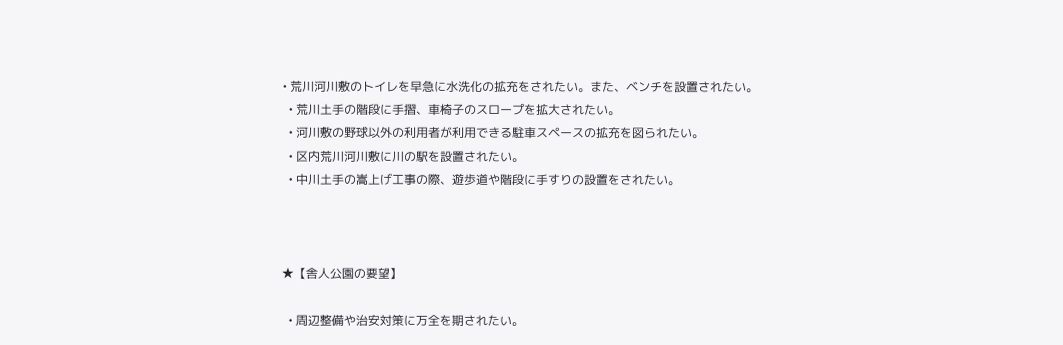• 荒川河川敷のトイレを早急に水洗化の拡充をされたい。また、ベンチを設置されたい。
  • 荒川土手の階段に手摺、車椅子のスロープを拡大されたい。
  • 河川敷の野球以外の利用者が利用できる駐車スペースの拡充を図られたい。
  • 区内荒川河川敷に川の駅を設置されたい。
  • 中川土手の嵩上げ工事の際、遊歩道や階段に手すりの設置をされたい。



★【舎人公園の要望】

  • 周辺整備や治安対策に万全を期されたい。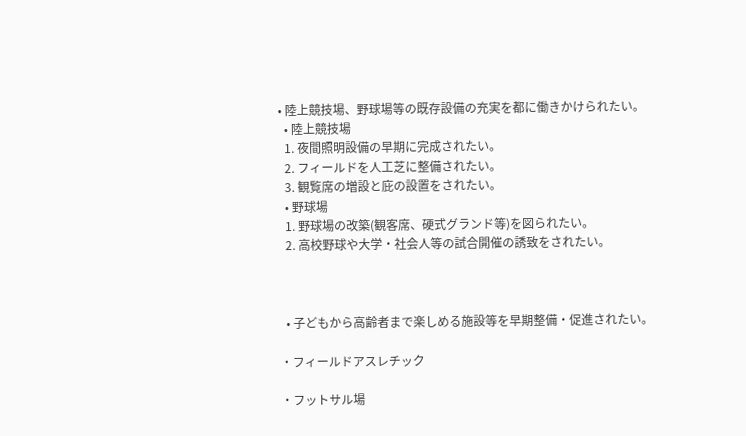• 陸上競技場、野球場等の既存設備の充実を都に働きかけられたい。
  • 陸上競技場
  1. 夜間照明設備の早期に完成されたい。
  2. フィールドを人工芝に整備されたい。
  3. 観覧席の増設と庇の設置をされたい。
  • 野球場
  1. 野球場の改築(観客席、硬式グランド等)を図られたい。
  2. 高校野球や大学・社会人等の試合開催の誘致をされたい。



  • 子どもから高齢者まで楽しめる施設等を早期整備・促進されたい。

・フィールドアスレチック

・フットサル場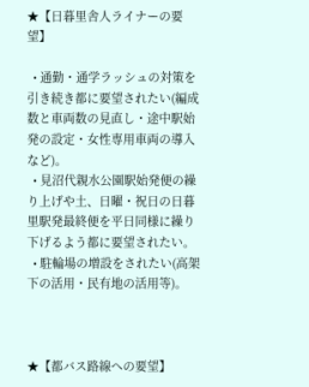★【日暮里舎人ライナーの要望】

  • 通勤・通学ラッシュの対策を引き続き都に要望されたい(編成数と車両数の見直し・途中駅始発の設定・女性専用車両の導入など)。
  • 見沼代親水公園駅始発便の繰り上げや土、日曜・祝日の日暮里駅発最終便を平日同様に繰り下げるよう都に要望されたい。
  • 駐輪場の増設をされたい(高架下の活用・民有地の活用等)。



★【都バス路線への要望】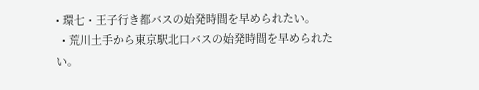• 環七・王子行き都バスの始発時間を早められたい。
  • 荒川土手から東京駅北口バスの始発時間を早められたい。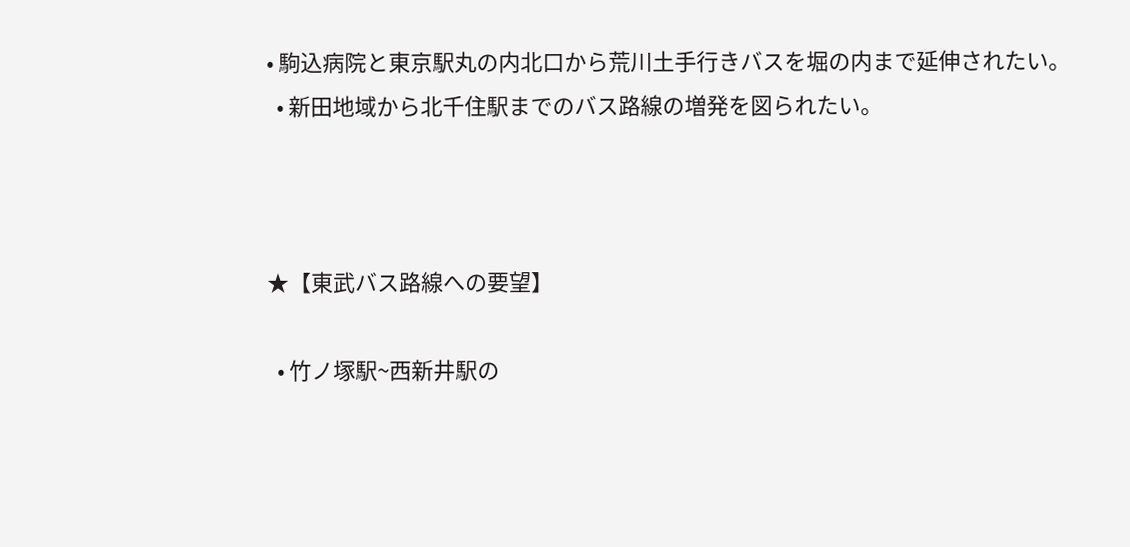• 駒込病院と東京駅丸の内北口から荒川土手行きバスを堀の内まで延伸されたい。
  • 新田地域から北千住駅までのバス路線の増発を図られたい。



★【東武バス路線への要望】

  • 竹ノ塚駅~西新井駅の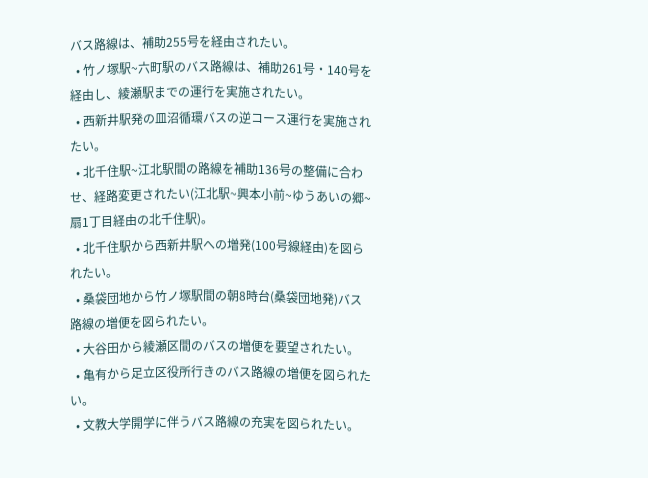バス路線は、補助255号を経由されたい。
  • 竹ノ塚駅~六町駅のバス路線は、補助261号・140号を経由し、綾瀬駅までの運行を実施されたい。
  • 西新井駅発の皿沼循環バスの逆コース運行を実施されたい。
  • 北千住駅~江北駅間の路線を補助136号の整備に合わせ、経路変更されたい(江北駅~興本小前~ゆうあいの郷~扇1丁目経由の北千住駅)。
  • 北千住駅から西新井駅への増発(100号線経由)を図られたい。
  • 桑袋団地から竹ノ塚駅間の朝8時台(桑袋団地発)バス路線の増便を図られたい。
  • 大谷田から綾瀬区間のバスの増便を要望されたい。
  • 亀有から足立区役所行きのバス路線の増便を図られたい。
  • 文教大学開学に伴うバス路線の充実を図られたい。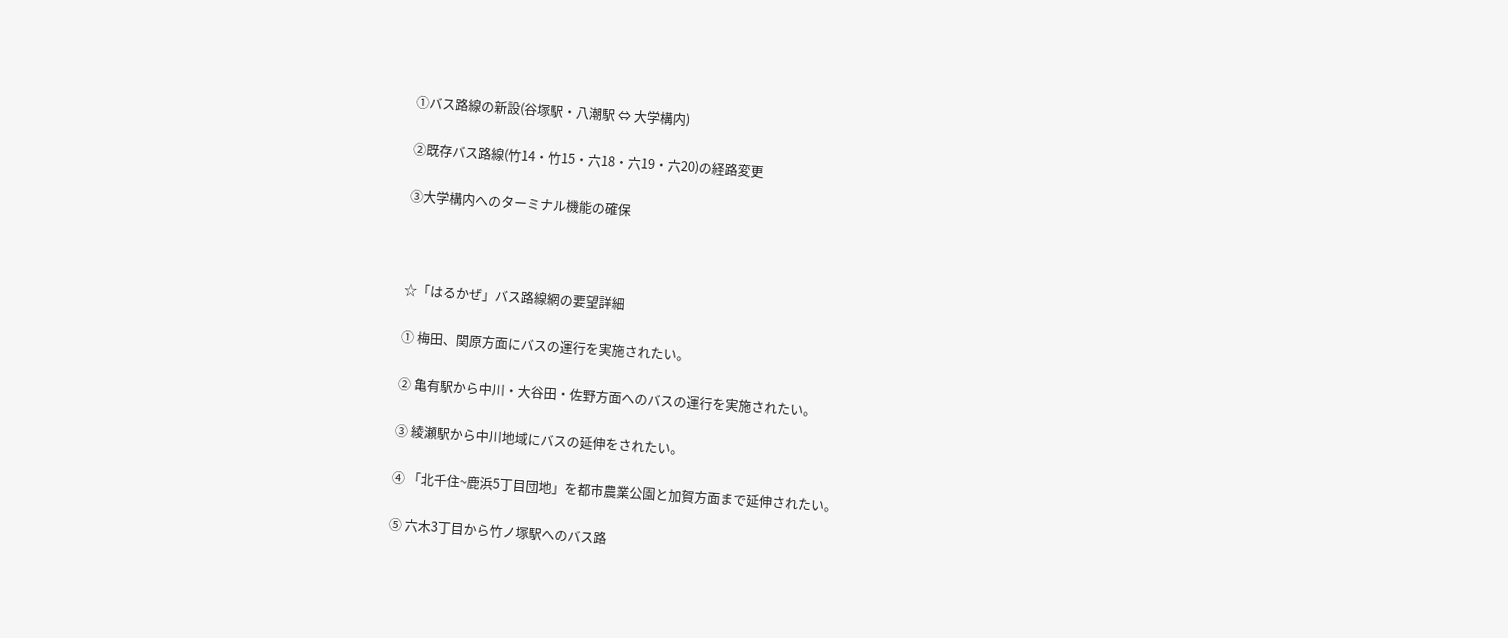①バス路線の新設(谷塚駅・八潮駅 ⇔ 大学構内)

②既存バス路線(竹14・竹15・六18・六19・六20)の経路変更

③大学構内へのターミナル機能の確保



☆「はるかぜ」バス路線網の要望詳細

① 梅田、関原方面にバスの運行を実施されたい。

② 亀有駅から中川・大谷田・佐野方面へのバスの運行を実施されたい。

③ 綾瀬駅から中川地域にバスの延伸をされたい。

④ 「北千住~鹿浜5丁目団地」を都市農業公園と加賀方面まで延伸されたい。

⑤ 六木3丁目から竹ノ塚駅へのバス路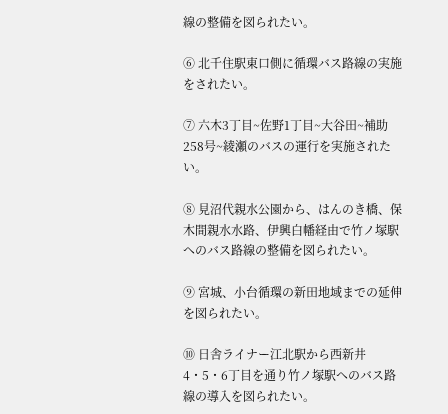線の整備を図られたい。

⑥ 北千住駅東口側に循環バス路線の実施をされたい。

⑦ 六木3丁目~佐野1丁目~大谷田~補助258号~綾瀬のバスの運行を実施されたい。

⑧ 見沼代親水公園から、はんのき橋、保木間親水水路、伊興白幡経由で竹ノ塚駅へのバス路線の整備を図られたい。

⑨ 宮城、小台循環の新田地域までの延伸を図られたい。

⑩ 日舎ライナー江北駅から西新井4・5・6丁目を通り竹ノ塚駅へのバス路線の導入を図られたい。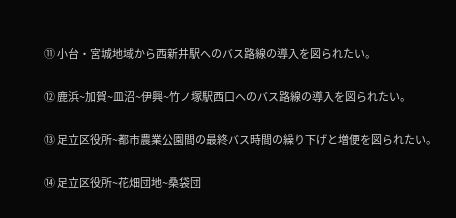⑪ 小台・宮城地域から西新井駅へのバス路線の導入を図られたい。

⑫ 鹿浜~加賀~皿沼~伊興~竹ノ塚駅西口へのバス路線の導入を図られたい。

⑬ 足立区役所~都市農業公園間の最終バス時間の繰り下げと増便を図られたい。

⑭ 足立区役所~花畑団地~桑袋団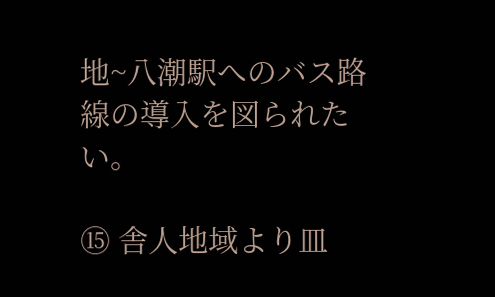地~八潮駅へのバス路線の導入を図られたい。

⑮ 舎人地域より皿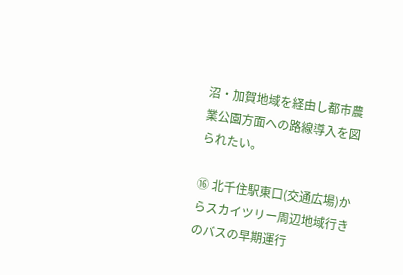沼・加賀地域を経由し都市農業公園方面への路線導入を図られたい。

⑯ 北千住駅東口(交通広場)からスカイツリー周辺地域行きのバスの早期運行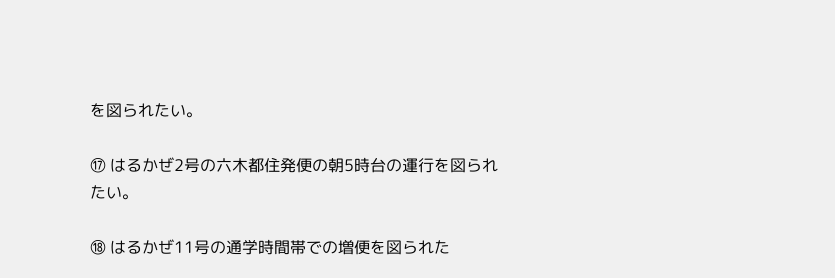を図られたい。

⑰ はるかぜ2号の六木都住発便の朝5時台の運行を図られたい。

⑱ はるかぜ11号の通学時間帯での増便を図られた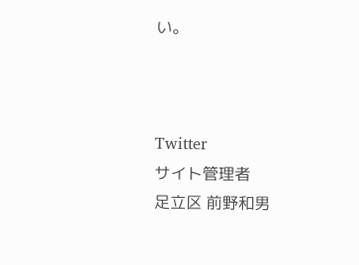い。



Twitter
サイト管理者
足立区 前野和男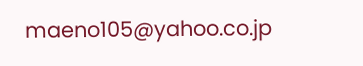maeno105@yahoo.co.jp